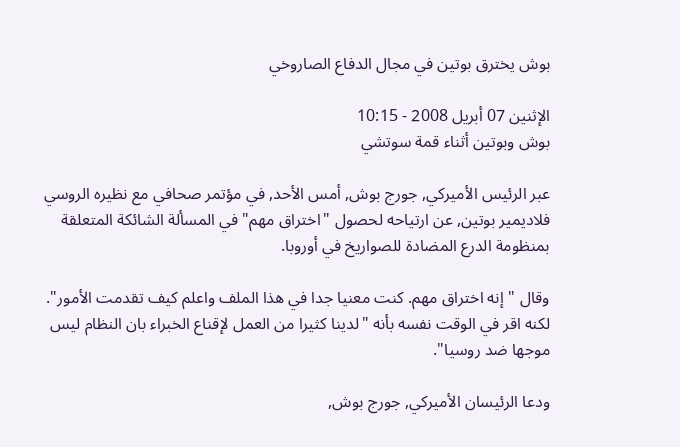بوش يخترق بوتين في مجال الدفاع الصاروخي

الإثنين 07 أبريل 2008 - 10:15
بوش وبوتين أثناء قمة سوتشي

عبر الرئيس الأميركي, جورج بوش, أمس الأحد, في مؤتمر صحافي مع نظيره الروسي فلاديمير بوتين, عن ارتياحه لحصول "اختراق مهم" في المسألة الشائكة المتعلقة بمنظومة الدرع المضادة للصواريخ في أوروبا.

وقال "إنه اختراق مهم. كنت معنيا جدا في هذا الملف واعلم كيف تقدمت الأمور".
لكنه اقر في الوقت نفسه بأنه "لدينا كثيرا من العمل لإقناع الخبراء بان النظام ليس موجها ضد روسيا".

ودعا الرئيسان الأميركي, جورج بوش,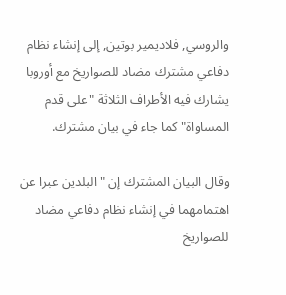والروسي, فلاديمير بوتين, إلى إنشاء نظام دفاعي مشترك مضاد للصواريخ مع أوروبا يشارك فيه الأطراف الثلاثة "على قدم المساواة" كما جاء في بيان مشترك.

وقال البيان المشترك إن "البلدين عبرا عن اهتمامهما في إنشاء نظام دفاعي مضاد للصواريخ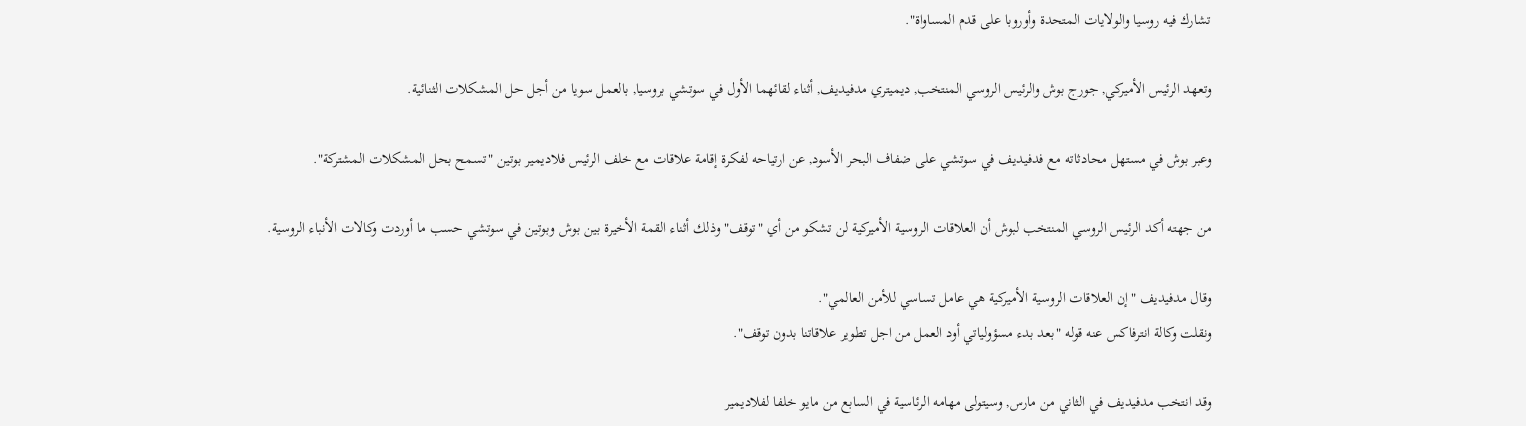تشارك فيه روسيا والولايات المتحدة وأوروبا على قدم المساواة".

وتعهد الرئيس الأميركي, جورج بوش والرئيس الروسي المنتخب, ديميتري مدفيديف, أثناء لقائهما الأول في سوتشي بروسيا, بالعمل سويا من أجل حل المشكلات الثنائية.

وعبر بوش في مستهل محادثاته مع فدفيديف في سوتشي على ضفاف البحر الأسود, عن ارتياحه لفكرة إقامة علاقات مع خلف الرئيس فلاديمير بوتين "تسمح بحل المشكلات المشتركة".

من جهته أكد الرئيس الروسي المنتخب لبوش أن العلاقات الروسية الأميركية لن تشكو من أي "توقف" وذلك أثناء القمة الأخيرة بين بوش وبوتين في سوتشي حسب ما أوردت وكالات الأنباء الروسية.

وقال مدفيديف "إن العلاقات الروسية الأميركية هي عامل تساسي للأمن العالمي".
ونقلت وكالة انترفاكس عنه قوله "بعد بدء مسؤولياتي أود العمل من اجل تطوير علاقاتنا بدون توقف".

وقد انتخب مدفيديف في الثاني من مارس, وسيتولى مهامه الرئاسية في السابع من مايو خلفا لفلاديمير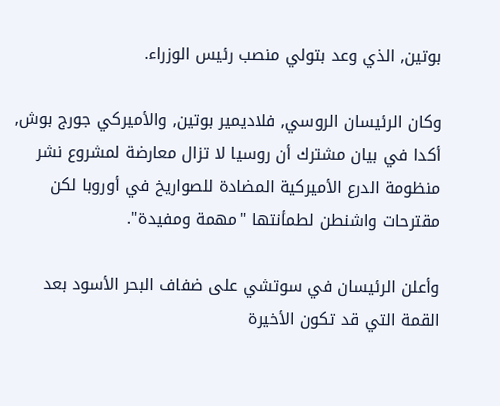بوتين, الذي وعد بتولي منصب رئيس الوزراء.

وكان الرئيسان الروسي, فلاديمير بوتين, والأميركي جورج بوش, أكدا في بيان مشترك أن روسيا لا تزال معارضة لمشروع نشر منظومة الدرع الأميركية المضادة للصواريخ في أوروبا لكن مقترحات واشنطن لطمأنتها "مهمة ومفيدة".

وأعلن الرئيسان في سوتشي على ضفاف البحر الأسود بعد القمة التي قد تكون الأخيرة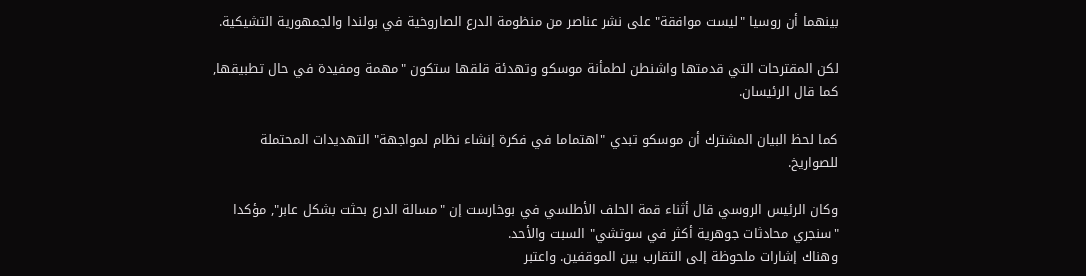بينهما أن روسيا "ليست موافقة" على نشر عناصر من منظومة الدرع الصاروخية في بولندا والجمهورية التشيكية.

لكن المقترحات التي قدمتها واشنطن لطمأنة موسكو وتهدئة قلقها ستكون "مهمة ومفيدة في حال تطبيقها, كما قال الرئيسان.

كما لحظ البيان المشترك أن موسكو تبدي "اهتماما في فكرة إنشاء نظام لمواجهة" التهديدات المحتملة للصواريخ.

وكان الرئيس الروسي قال أثناء قمة الحلف الأطلسي في بوخارست إن "مسالة الدرع بحثت بشكل عابر", مؤكدا "سنجري محادثات جوهرية أكثر في سوتشي" السبت والأحد.
وهناك إشارات ملحوظة إلى التقارب بين الموقفين. واعتبر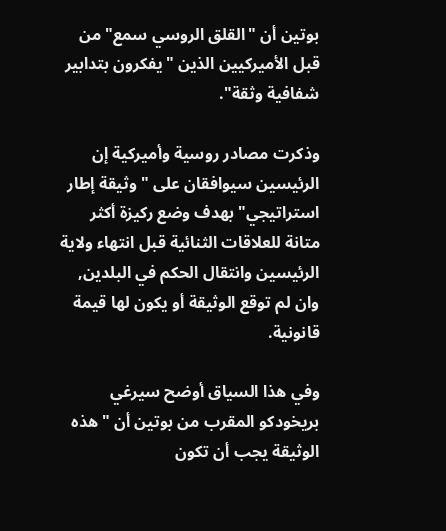بوتين أن "القلق الروسي سمع" من قبل الأميركيين الذين "يفكرون بتدابير شفافية وثقة".

وذكرت مصادر روسية وأميركية إن الرئيسين سيوافقان على "وثيقة إطار استراتيجي" بهدف وضع ركيزة أكثر متانة للعلاقات الثنائية قبل انتهاء ولاية الرئيسين وانتقال الحكم في البلدين, وان لم توقع الوثيقة أو يكون لها قيمة قانونية.

وفي هذا السياق أوضح سيرغي بريخودكو المقرب من بوتين أن "هذه الوثيقة يجب أن تكون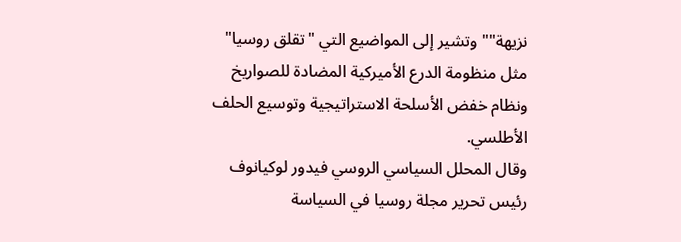نزيهة"" وتشير إلى المواضيع التي "تقلق روسيا" مثل منظومة الدرع الأميركية المضادة للصواريخ ونظام خفض الأسلحة الاستراتيجية وتوسيع الحلف الأطلسي.
وقال المحلل السياسي الروسي فيدور لوكيانوف رئيس تحرير مجلة روسيا في السياسة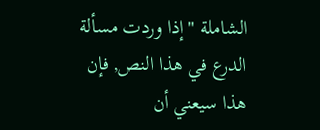الشاملة "إذا وردت مسألة الدرع في هذا النص, فإن هذا سيعني أن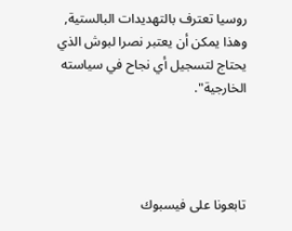روسيا تعترف بالتهديدات البالستية, وهذا يمكن أن يعتبر نصرا لبوش الذي يحتاج لتسجيل أي نجاح في سياسته الخارجية".




تابعونا على فيسبوك